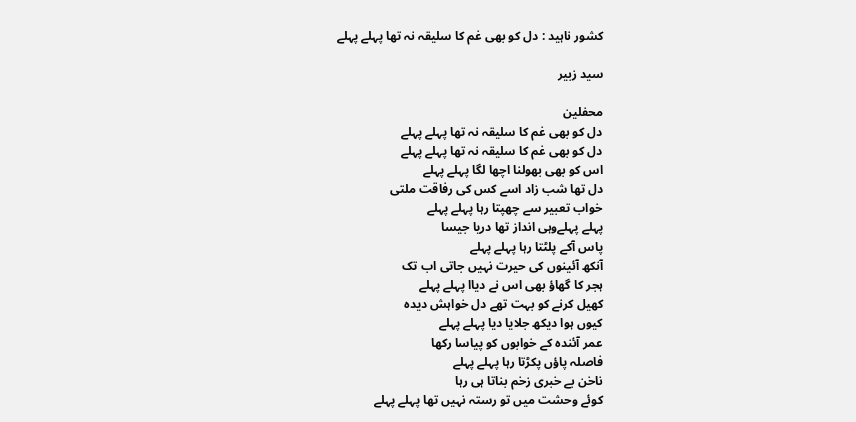کشور ناہید : دل کو بھی غم کا سلیقہ نہ تھا پہلے پہلے

سید زبیر

محفلین
دل کو بھی غم کا سلیقہ نہ تھا پہلے پہلے
دل کو بھی غم کا سلیقہ نہ تھا پہلے پہلے
اس کو بھی بھولنا اچھا لگا پہلے پہلے
دل تھا شب زاد اسے کس کی رفاقت ملتی
خواب تعبیر سے چھپتا رہا پہلے پہلے
پہلے پہلےوہی انداز تھا دریا جیسا
پاس آکے پلٹتا رہا پہلے پہلے
آنکھ آئینوں کی حیرت نہیں جاتی اب تک
ہجر کا گھاؤ بھی اس نے دیاا پہلے پہلے
کھیل کرنے کو بہت تھے دل خواہش دیدہ
کیوں ہوا دیکھ جلایا دیا پہلے پہلے
عمر آئندہ کے خوابوں کو پیاسا رکھا
فاصلہ پاؤں پکڑتا رہا پہلے پہلے
ناخن بے خبری زخم بناتا ہی رہا
کوئے وحشت میں تو رستہ نہیں تھا پہلے پہلے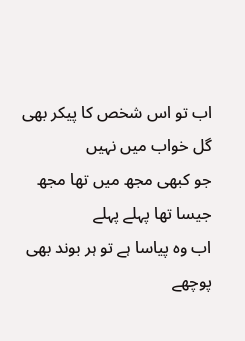اب تو اس شخص کا پیکر بھی گل خواب میں نہیں
جو کبھی مجھ میں تھا مجھ جیسا تھا پہلے پہلے
اب وہ پیاسا ہے تو ہر بوند بھی پوچھے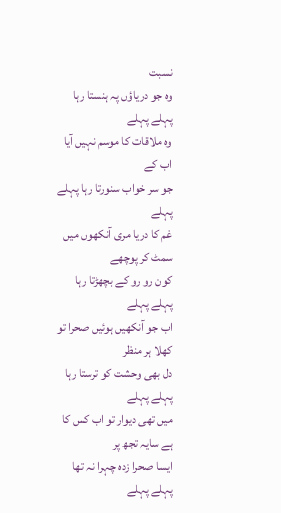نسبت
وہ جو دریاؤں پہ ہنستا رہا پہلے پہلے
وہ ملاقات کا موسم نہیں آیا اب کے
جو سر خواب سنورتا رہا پہلے پہلے
غم کا دریا مری آنکھوں میں سمٹ کر پوچھے
کون رو رو کے بچھڑتا رہا پہلے پہلے
اب جو آنکھیں ہوئیں صحرا تو کھلا ہر منظر
دل بھی وحشت کو ترستا رہا پہلے پہلے
میں تھی دیوار تو اب کس کا ہے سایہ تجھ پر
ایسا صحرا زدہ چہرا نہ تھا پہلے پہلے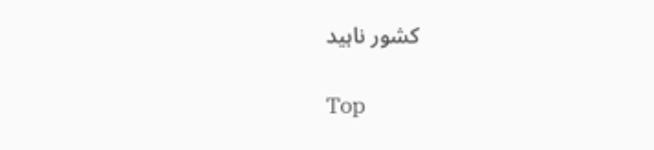کشور ناہید

Top